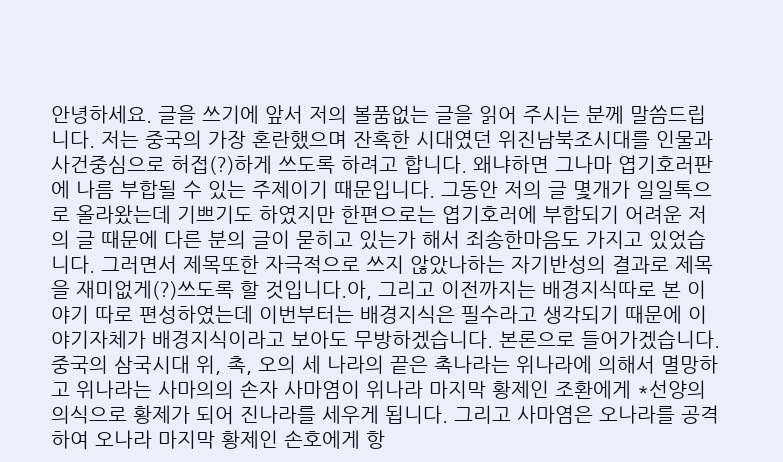안녕하세요. 글을 쓰기에 앞서 저의 볼품없는 글을 읽어 주시는 분께 말씀드립니다. 저는 중국의 가장 혼란했으며 잔혹한 시대였던 위진남북조시대를 인물과 사건중심으로 허접(?)하게 쓰도록 하려고 합니다. 왜냐하면 그나마 엽기호러판에 나름 부합될 수 있는 주제이기 때문입니다. 그동안 저의 글 몇개가 일일톡으로 올라왔는데 기쁘기도 하였지만 한편으로는 엽기호러에 부합되기 어려운 저의 글 때문에 다른 분의 글이 묻히고 있는가 해서 죄송한마음도 가지고 있었습니다. 그러면서 제목또한 자극적으로 쓰지 않았나하는 자기반성의 결과로 제목을 재미없게(?)쓰도록 할 것입니다.아, 그리고 이전까지는 배경지식따로 본 이야기 따로 편성하였는데 이번부터는 배경지식은 필수라고 생각되기 때문에 이야기자체가 배경지식이라고 보아도 무방하겠습니다. 본론으로 들어가겠습니다. 중국의 삼국시대 위, 촉, 오의 세 나라의 끝은 촉나라는 위나라에 의해서 멸망하고 위나라는 사마의의 손자 사마염이 위나라 마지막 황제인 조환에게 *선양의 의식으로 황제가 되어 진나라를 세우게 됩니다. 그리고 사마염은 오나라를 공격하여 오나라 마지막 황제인 손호에게 항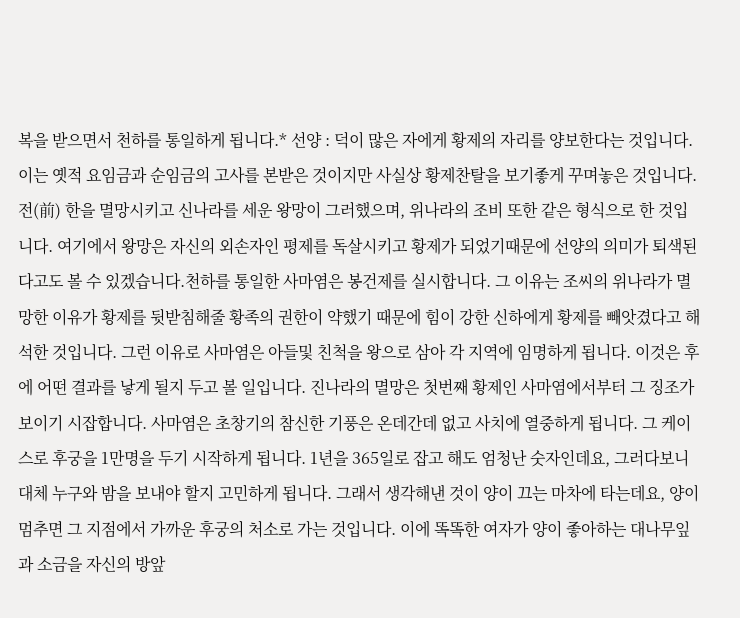복을 받으면서 천하를 통일하게 됩니다.* 선양 : 덕이 많은 자에게 황제의 자리를 양보한다는 것입니다. 이는 옛적 요임금과 순임금의 고사를 본받은 것이지만 사실상 황제찬탈을 보기좋게 꾸며놓은 것입니다. 전(前) 한을 멸망시키고 신나라를 세운 왕망이 그러했으며, 위나라의 조비 또한 같은 형식으로 한 것입니다. 여기에서 왕망은 자신의 외손자인 평제를 독살시키고 황제가 되었기때문에 선양의 의미가 퇴색된다고도 볼 수 있겠습니다.천하를 통일한 사마염은 봉건제를 실시합니다. 그 이유는 조씨의 위나라가 멸망한 이유가 황제를 뒷받침해줄 황족의 권한이 약했기 때문에 힘이 강한 신하에게 황제를 빼앗겼다고 해석한 것입니다. 그런 이유로 사마염은 아들및 친척을 왕으로 삼아 각 지역에 임명하게 됩니다. 이것은 후에 어떤 결과를 낳게 될지 두고 볼 일입니다. 진나라의 멸망은 첫번째 황제인 사마염에서부터 그 징조가 보이기 시잡합니다. 사마염은 초창기의 참신한 기풍은 온데간데 없고 사치에 열중하게 됩니다. 그 케이스로 후궁을 1만명을 두기 시작하게 됩니다. 1년을 365일로 잡고 해도 엄청난 숫자인데요, 그러다보니 대체 누구와 밤을 보내야 할지 고민하게 됩니다. 그래서 생각해낸 것이 양이 끄는 마차에 타는데요, 양이 멈추면 그 지점에서 가까운 후궁의 처소로 가는 것입니다. 이에 똑똑한 여자가 양이 좋아하는 대나무잎과 소금을 자신의 방앞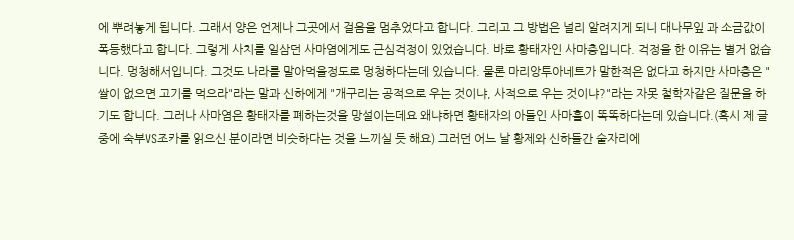에 뿌려놓게 됩니다. 그래서 양은 언제나 그곳에서 걸음을 멈추었다고 합니다. 그리고 그 방법은 널리 알려지게 되니 대나무잎 과 소금값이 폭등했다고 합니다. 그렇게 사치를 일삼던 사마염에게도 근심걱정이 있었습니다. 바로 황태자인 사마충입니다. 걱정을 한 이유는 별거 없습니다. 멍청해서입니다. 그것도 나라를 말아먹을정도로 멍청하다는데 있습니다. 물론 마리앙투아네트가 말한적은 없다고 하지만 사마충은 "쌀이 없으면 고기를 먹으라"라는 말과 신하에게 "개구리는 공적으로 우는 것이냐, 사적으로 우는 것이냐?"라는 자못 철학자같은 질문을 하기도 합니다. 그러나 사마염은 황태자를 폐하는것을 망설이는데요 왜냐하면 황태자의 아들인 사마휼이 똑똑하다는데 있습니다.(혹시 제 글중에 숙부VS조카를 읽으신 분이라면 비슷하다는 것을 느끼실 듯 해요) 그러던 어느 날 황제와 신하들간 술자리에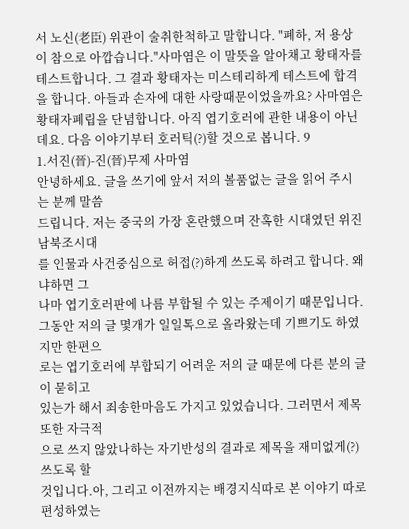서 노신(老臣) 위관이 술취한척하고 말합니다. "폐하, 저 용상이 참으로 아깝습니다."사마염은 이 말뜻을 알아채고 황태자를 테스트합니다. 그 결과 황태자는 미스테리하게 테스트에 합격을 합니다. 아들과 손자에 대한 사랑때문이었을까요? 사마염은 황태자폐립을 단념합니다. 아직 엽기호러에 관한 내용이 아닌데요. 다음 이야기부터 호러틱(?)할 것으로 봅니다. 9
1.서진(晉)-진(晉)무제 사마염
안녕하세요. 글을 쓰기에 앞서 저의 볼품없는 글을 읽어 주시는 분께 말씀
드립니다. 저는 중국의 가장 혼란했으며 잔혹한 시대였던 위진남북조시대
를 인물과 사건중심으로 허접(?)하게 쓰도록 하려고 합니다. 왜냐하면 그
나마 엽기호러판에 나름 부합될 수 있는 주제이기 때문입니다.
그동안 저의 글 몇개가 일일톡으로 올라왔는데 기쁘기도 하였지만 한편으
로는 엽기호러에 부합되기 어려운 저의 글 때문에 다른 분의 글이 묻히고
있는가 해서 죄송한마음도 가지고 있었습니다. 그러면서 제목또한 자극적
으로 쓰지 않았나하는 자기반성의 결과로 제목을 재미없게(?)쓰도록 할
것입니다.아, 그리고 이전까지는 배경지식따로 본 이야기 따로 편성하였는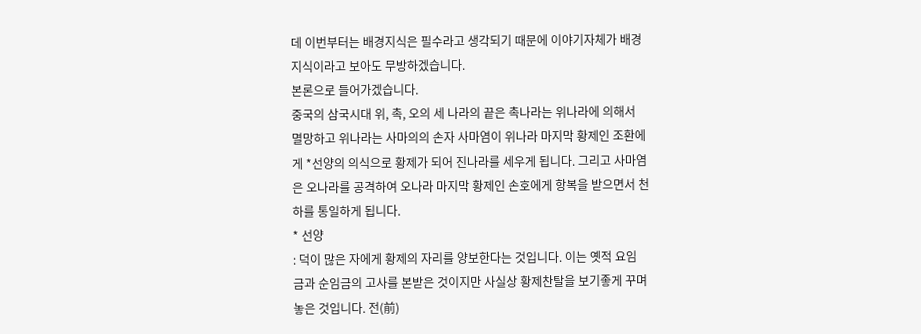데 이번부터는 배경지식은 필수라고 생각되기 때문에 이야기자체가 배경
지식이라고 보아도 무방하겠습니다.
본론으로 들어가겠습니다.
중국의 삼국시대 위, 촉, 오의 세 나라의 끝은 촉나라는 위나라에 의해서
멸망하고 위나라는 사마의의 손자 사마염이 위나라 마지막 황제인 조환에
게 *선양의 의식으로 황제가 되어 진나라를 세우게 됩니다. 그리고 사마염
은 오나라를 공격하여 오나라 마지막 황제인 손호에게 항복을 받으면서 천
하를 통일하게 됩니다.
* 선양
: 덕이 많은 자에게 황제의 자리를 양보한다는 것입니다. 이는 옛적 요임
금과 순임금의 고사를 본받은 것이지만 사실상 황제찬탈을 보기좋게 꾸며
놓은 것입니다. 전(前)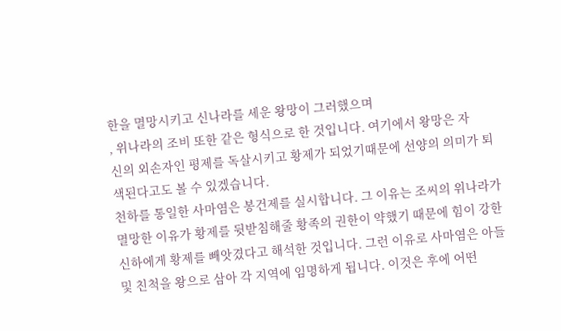한을 멸망시키고 신나라를 세운 왕망이 그러했으며
, 위나라의 조비 또한 같은 형식으로 한 것입니다. 여기에서 왕망은 자
신의 외손자인 평제를 독살시키고 황제가 되었기때문에 선양의 의미가 퇴
색된다고도 볼 수 있겠습니다.
천하를 통일한 사마염은 봉건제를 실시합니다. 그 이유는 조씨의 위나라가
멸망한 이유가 황제를 뒷받침해줄 황족의 권한이 약했기 때문에 힘이 강한
신하에게 황제를 빼앗겼다고 해석한 것입니다. 그런 이유로 사마염은 아들
및 친척을 왕으로 삼아 각 지역에 임명하게 됩니다. 이것은 후에 어떤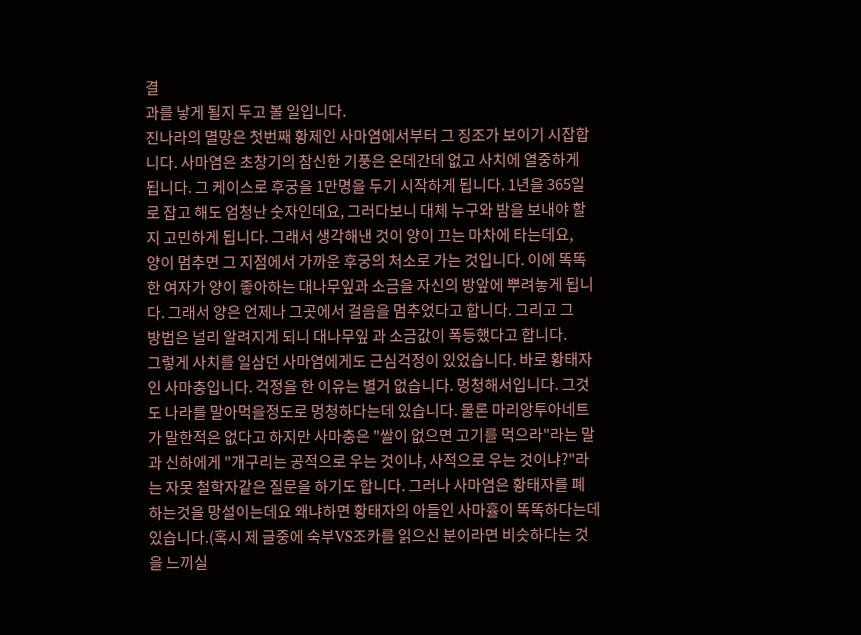결
과를 낳게 될지 두고 볼 일입니다.
진나라의 멸망은 첫번째 황제인 사마염에서부터 그 징조가 보이기 시잡합
니다. 사마염은 초창기의 참신한 기풍은 온데간데 없고 사치에 열중하게
됩니다. 그 케이스로 후궁을 1만명을 두기 시작하게 됩니다. 1년을 365일
로 잡고 해도 엄청난 숫자인데요, 그러다보니 대체 누구와 밤을 보내야 할
지 고민하게 됩니다. 그래서 생각해낸 것이 양이 끄는 마차에 타는데요,
양이 멈추면 그 지점에서 가까운 후궁의 처소로 가는 것입니다. 이에 똑똑
한 여자가 양이 좋아하는 대나무잎과 소금을 자신의 방앞에 뿌려놓게 됩니
다. 그래서 양은 언제나 그곳에서 걸음을 멈추었다고 합니다. 그리고 그
방법은 널리 알려지게 되니 대나무잎 과 소금값이 폭등했다고 합니다.
그렇게 사치를 일삼던 사마염에게도 근심걱정이 있었습니다. 바로 황태자
인 사마충입니다. 걱정을 한 이유는 별거 없습니다. 멍청해서입니다. 그것
도 나라를 말아먹을정도로 멍청하다는데 있습니다. 물론 마리앙투아네트
가 말한적은 없다고 하지만 사마충은 "쌀이 없으면 고기를 먹으라"라는 말
과 신하에게 "개구리는 공적으로 우는 것이냐, 사적으로 우는 것이냐?"라
는 자못 철학자같은 질문을 하기도 합니다. 그러나 사마염은 황태자를 폐
하는것을 망설이는데요 왜냐하면 황태자의 아들인 사마휼이 똑똑하다는데
있습니다.(혹시 제 글중에 숙부VS조카를 읽으신 분이라면 비슷하다는 것
을 느끼실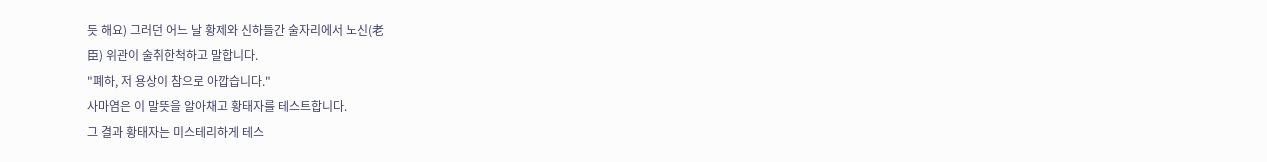듯 해요) 그러던 어느 날 황제와 신하들간 술자리에서 노신(老
臣) 위관이 술취한척하고 말합니다.
"폐하, 저 용상이 참으로 아깝습니다."
사마염은 이 말뜻을 알아채고 황태자를 테스트합니다.
그 결과 황태자는 미스테리하게 테스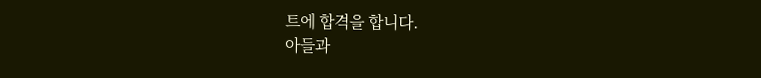트에 합격을 합니다.
아들과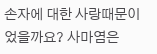손자에 대한 사랑때문이었을까요? 사마염은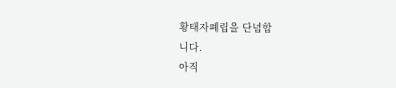황태자폐립을 단념합
니다.
아직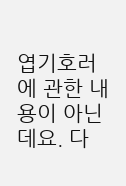엽기호러에 관한 내용이 아닌데요. 다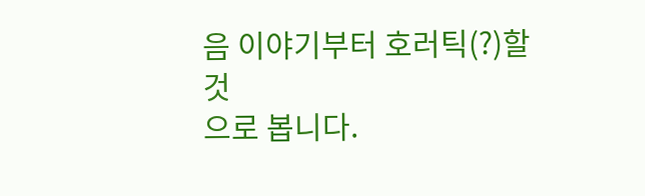음 이야기부터 호러틱(?)할 것
으로 봅니다.